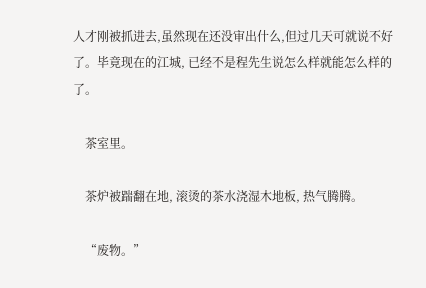人才刚被抓进去,虽然现在还没审出什么,但过几天可就说不好了。毕竟现在的江城, 已经不是程先生说怎么样就能怎么样的了。

    茶室里。

    茶炉被踹翻在地, 滚烫的茶水浇湿木地板, 热气腾腾。

    “废物。”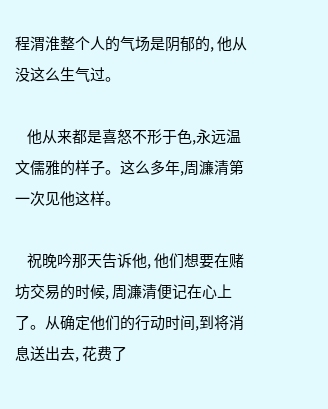程渭淮整个人的气场是阴郁的, 他从没这么生气过。

    他从来都是喜怒不形于色,永远温文儒雅的样子。这么多年,周濂清第一次见他这样。

    祝晚吟那天告诉他, 他们想要在赌坊交易的时候, 周濂清便记在心上了。从确定他们的行动时间,到将消息送出去, 花费了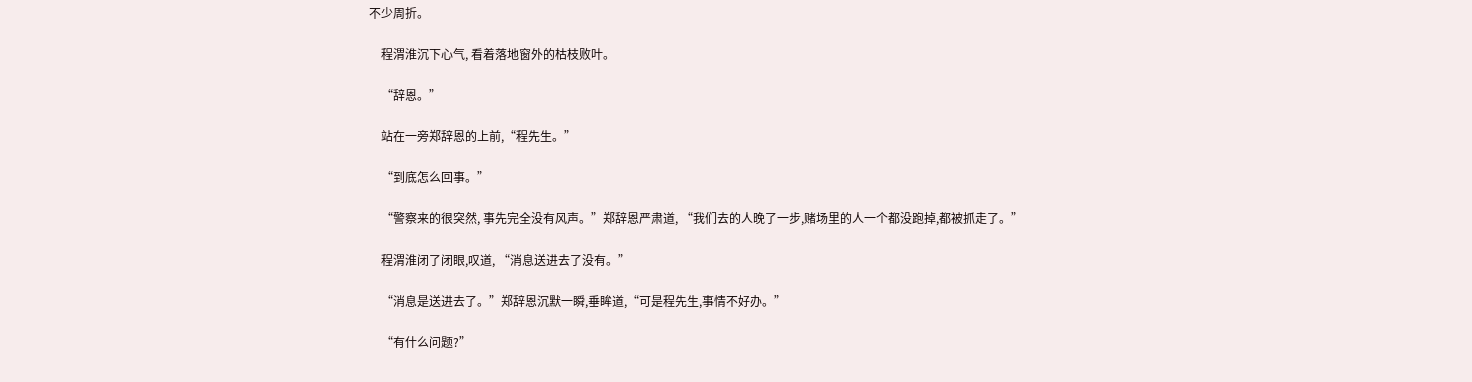不少周折。

    程渭淮沉下心气, 看着落地窗外的枯枝败叶。

    “辞恩。”

    站在一旁郑辞恩的上前,“程先生。”

    “到底怎么回事。”

    “警察来的很突然, 事先完全没有风声。”郑辞恩严肃道, “我们去的人晚了一步,赌场里的人一个都没跑掉,都被抓走了。”

    程渭淮闭了闭眼,叹道, “消息送进去了没有。”

    “消息是送进去了。”郑辞恩沉默一瞬,垂眸道,“可是程先生,事情不好办。”

    “有什么问题?”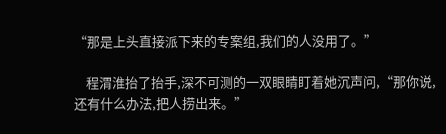“那是上头直接派下来的专案组,我们的人没用了。”

    程渭淮抬了抬手,深不可测的一双眼睛盯着她沉声问,“那你说,还有什么办法,把人捞出来。”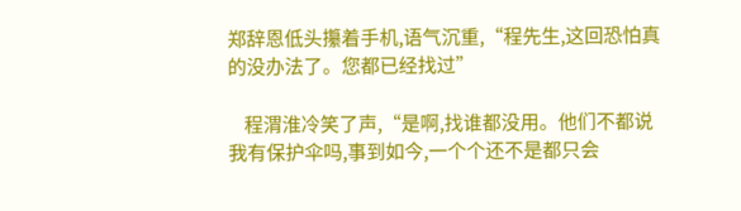郑辞恩低头攥着手机,语气沉重,“程先生,这回恐怕真的没办法了。您都已经找过”

    程渭淮冷笑了声,“是啊,找谁都没用。他们不都说我有保护伞吗,事到如今,一个个还不是都只会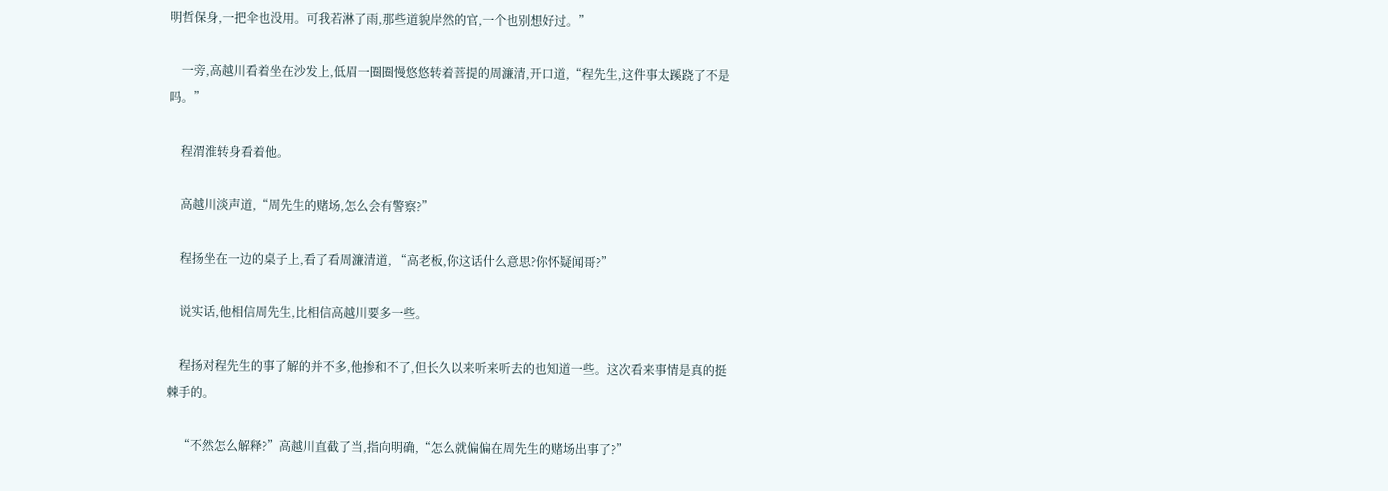明哲保身,一把伞也没用。可我若淋了雨,那些道貌岸然的官,一个也别想好过。”

    一旁,高越川看着坐在沙发上,低眉一圈圈慢悠悠转着菩提的周濂清,开口道,“程先生,这件事太蹊跷了不是吗。”

    程渭淮转身看着他。

    高越川淡声道,“周先生的赌场,怎么会有警察?”

    程扬坐在一边的桌子上,看了看周濂清道, “高老板,你这话什么意思?你怀疑闻哥?”

    说实话,他相信周先生,比相信高越川要多一些。

    程扬对程先生的事了解的并不多,他掺和不了,但长久以来听来听去的也知道一些。这次看来事情是真的挺棘手的。

    “不然怎么解释?”高越川直截了当,指向明确,“怎么就偏偏在周先生的赌场出事了?”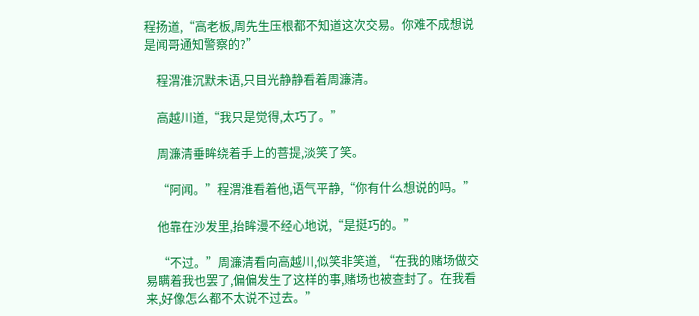程扬道,“高老板,周先生压根都不知道这次交易。你难不成想说是闻哥通知警察的?”

    程渭淮沉默未语,只目光静静看着周濂清。

    高越川道,“我只是觉得,太巧了。”

    周濂清垂眸绕着手上的菩提,淡笑了笑。

    “阿闻。”程渭淮看着他,语气平静,“你有什么想说的吗。”

    他靠在沙发里,抬眸漫不经心地说,“是挺巧的。”

    “不过。”周濂清看向高越川,似笑非笑道, “在我的赌场做交易瞒着我也罢了,偏偏发生了这样的事,赌场也被查封了。在我看来,好像怎么都不太说不过去。”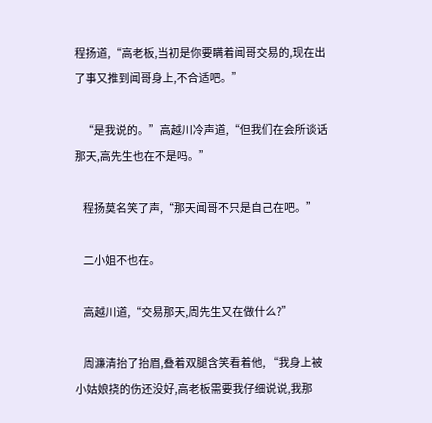程扬道,“高老板,当初是你要瞒着闻哥交易的,现在出了事又推到闻哥身上,不合适吧。”

    “是我说的。”高越川冷声道,“但我们在会所谈话那天,高先生也在不是吗。”

    程扬莫名笑了声,“那天闻哥不只是自己在吧。”

    二小姐不也在。

    高越川道,“交易那天,周先生又在做什么?”

    周濂清抬了抬眉,叠着双腿含笑看着他, “我身上被小姑娘挠的伤还没好,高老板需要我仔细说说,我那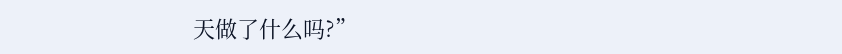天做了什么吗?”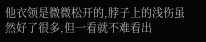他衣领是微微松开的,脖子上的浅伤虽然好了很多,但一看就不难看出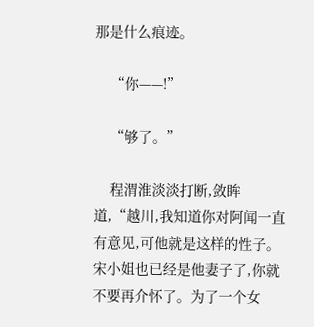那是什么痕迹。

    “你——!”

    “够了。”

    程渭淮淡淡打断,敛眸道,“越川,我知道你对阿闻一直有意见,可他就是这样的性子。宋小姐也已经是他妻子了,你就不要再介怀了。为了一个女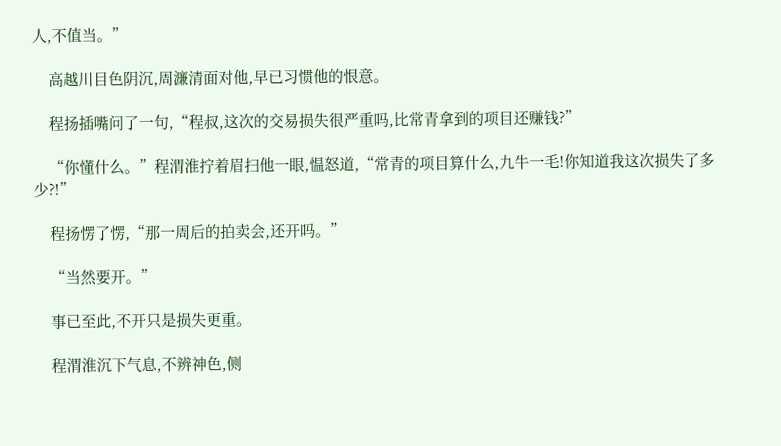人,不值当。”

    高越川目色阴沉,周濂清面对他,早已习惯他的恨意。

    程扬插嘴问了一句,“程叔,这次的交易损失很严重吗,比常青拿到的项目还赚钱?”

    “你懂什么。”程渭淮拧着眉扫他一眼,愠怒道,“常青的项目算什么,九牛一毛!你知道我这次损失了多少?!”

    程扬愣了愣,“那一周后的拍卖会,还开吗。”

    “当然要开。”

    事已至此,不开只是损失更重。

    程渭淮沉下气息,不辨神色,侧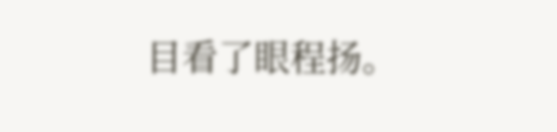目看了眼程扬。